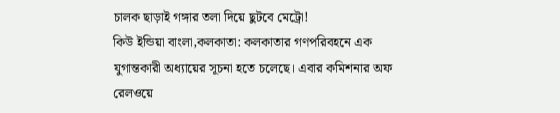চালক ছাড়াই গঙ্গার তলা দিয়ে ছুটবে মেট্রো!
কিউ ইন্ডিয়া বাংলা,কলকাতা: কলকাতার গণপরিবহনে এক যুগান্তকারী অধ্যায়ের সূচনা হতে চলেছে। এবার কমিশনার অফ রেলওয়ে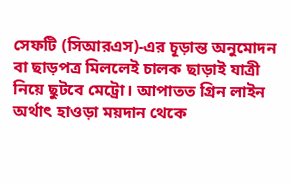সেফটি (সিআরএস)-এর চূড়ান্ত অনুমোদন বা ছাড়পত্র মিললেই চালক ছাড়াই যাত্রী নিয়ে ছুটবে মেট্রো। আপাতত গ্রিন লাইন অর্থাৎ হাওড়া ময়দান থেকে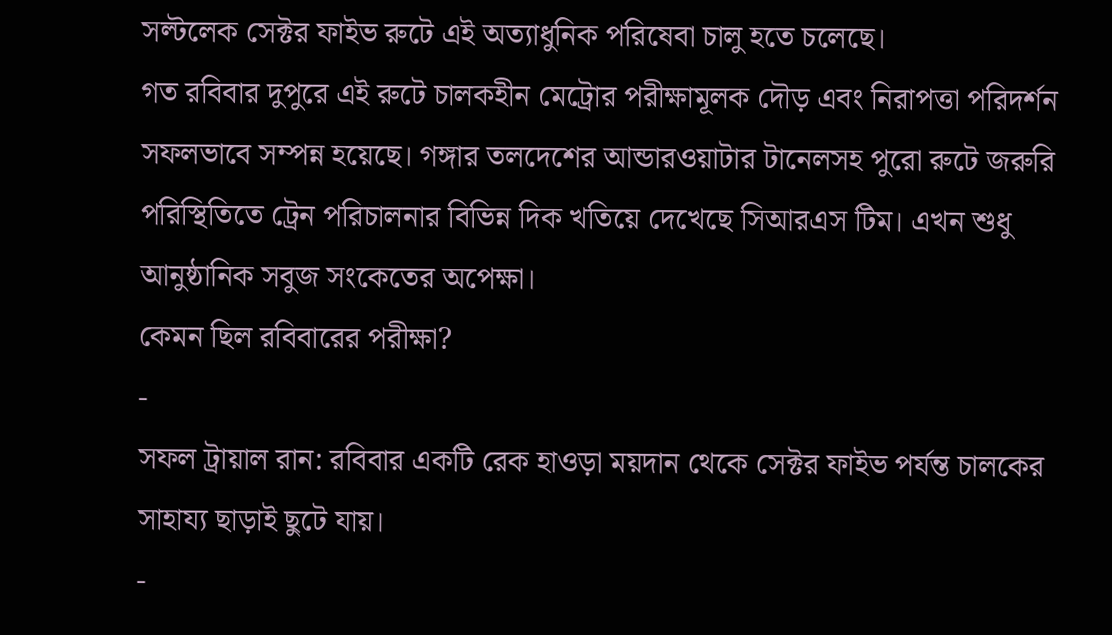সল্টলেক সেক্টর ফাইভ রুটে এই অত্যাধুনিক পরিষেবা চালু হতে চলেছে।
গত রবিবার দুপুরে এই রুটে চালকহীন মেট্রোর পরীক্ষামূলক দৌড় এবং নিরাপত্তা পরিদর্শন সফলভাবে সম্পন্ন হয়েছে। গঙ্গার তলদেশের আন্ডারওয়াটার টানেলসহ পুরো রুটে জরুরি পরিস্থিতিতে ট্রেন পরিচালনার বিভিন্ন দিক খতিয়ে দেখেছে সিআরএস টিম। এখন শুধু আনুষ্ঠানিক সবুজ সংকেতের অপেক্ষা।
কেমন ছিল রবিবারের পরীক্ষা?
-
সফল ট্রায়াল রান: রবিবার একটি রেক হাওড়া ময়দান থেকে সেক্টর ফাইভ পর্যন্ত চালকের সাহায্য ছাড়াই ছুটে যায়।
-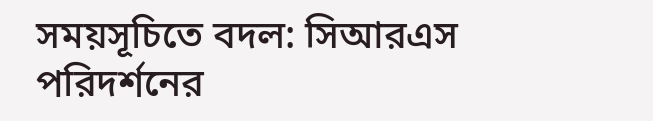সময়সূচিতে বদল: সিআরএস পরিদর্শনের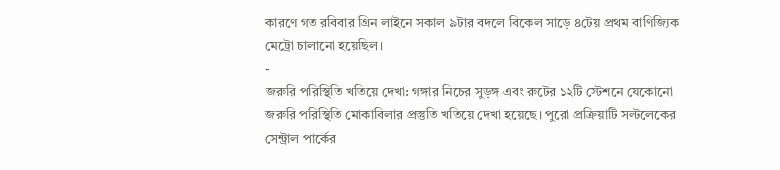কারণে গত রবিবার গ্রিন লাইনে সকাল ৯টার বদলে বিকেল সাড়ে ৪টেয় প্রথম বাণিজ্যিক মেট্রো চালানো হয়েছিল।
-
জরুরি পরিস্থিতি খতিয়ে দেখা: গঙ্গার নিচের সুড়ঙ্গ এবং রুটের ১২টি স্টেশনে যেকোনো জরুরি পরিস্থিতি মোকাবিলার প্রস্তুতি খতিয়ে দেখা হয়েছে। পুরো প্রক্রিয়াটি সল্টলেকের সেন্ট্রাল পার্কের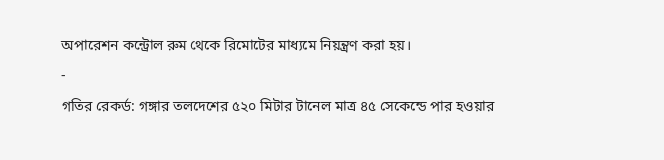অপারেশন কন্ট্রোল রুম থেকে রিমোটের মাধ্যমে নিয়ন্ত্রণ করা হয়।
-
গতির রেকর্ড: গঙ্গার তলদেশের ৫২০ মিটার টানেল মাত্র ৪৫ সেকেন্ডে পার হওয়ার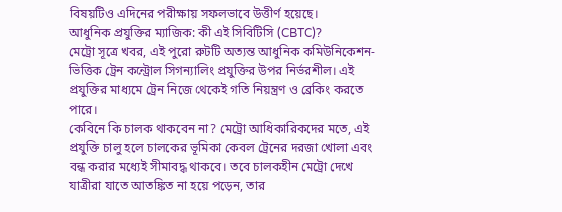বিষয়টিও এদিনের পরীক্ষায় সফলভাবে উত্তীর্ণ হয়েছে।
আধুনিক প্রযুক্তির ম্যাজিক: কী এই সিবিটিসি (CBTC)?
মেট্রো সূত্রে খবর, এই পুরো রুটটি অত্যন্ত আধুনিক কমিউনিকেশন-ভিত্তিক ট্রেন কন্ট্রোল সিগন্যালিং প্রযুক্তির উপর নির্ভরশীল। এই প্রযুক্তির মাধ্যমে ট্রেন নিজে থেকেই গতি নিয়ন্ত্রণ ও ব্রেকিং করতে পারে।
কেবিনে কি চালক থাকবেন না? মেট্রো আধিকারিকদের মতে, এই প্রযুক্তি চালু হলে চালকের ভূমিকা কেবল ট্রেনের দরজা খোলা এবং বন্ধ করার মধ্যেই সীমাবদ্ধ থাকবে। তবে চালকহীন মেট্রো দেখে যাত্রীরা যাতে আতঙ্কিত না হয়ে পড়েন, তার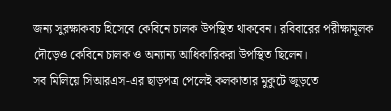জন্য সুরক্ষাকবচ হিসেবে কেবিনে চালক উপস্থিত থাকবেন। রবিবারের পরীক্ষামূলক দৌড়েও কেবিনে চালক ও অন্যান্য আধিকারিকরা উপস্থিত ছিলেন।
সব মিলিয়ে সিআরএস-এর ছাড়পত্র পেলেই কলকাতার মুকুটে জুড়তে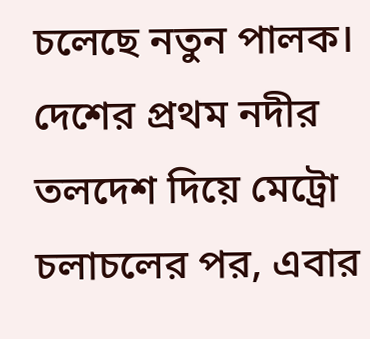চলেছে নতুন পালক। দেশের প্রথম নদীর তলদেশ দিয়ে মেট্রো চলাচলের পর, এবার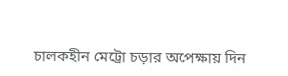চালকহীন মেট্রো চড়ার অপেক্ষায় দিন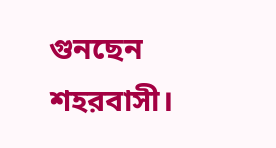গুনছেন শহরবাসী।